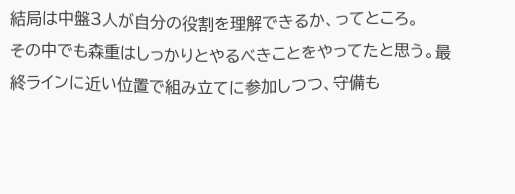結局は中盤3人が自分の役割を理解できるか、ってところ。
その中でも森重はしっかりとやるべきことをやってたと思う。最終ラインに近い位置で組み立てに参加しつつ、守備も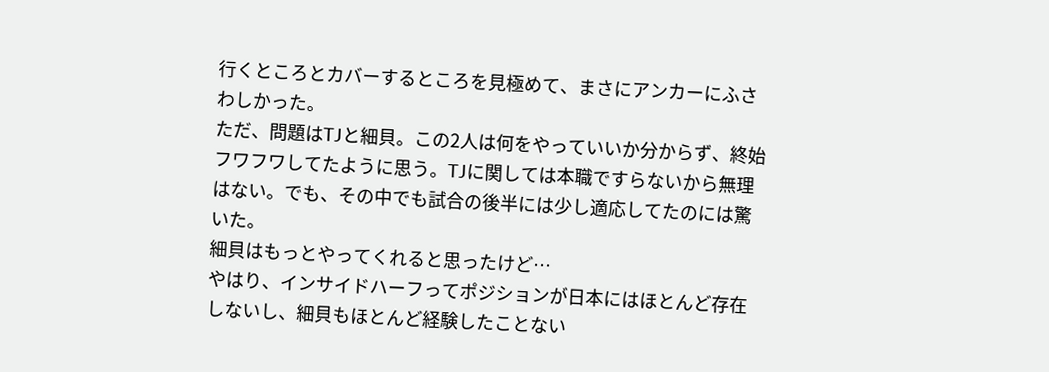行くところとカバーするところを見極めて、まさにアンカーにふさわしかった。
ただ、問題はTJと細貝。この2人は何をやっていいか分からず、終始フワフワしてたように思う。TJに関しては本職ですらないから無理はない。でも、その中でも試合の後半には少し適応してたのには驚いた。
細貝はもっとやってくれると思ったけど…
やはり、インサイドハーフってポジションが日本にはほとんど存在しないし、細貝もほとんど経験したことない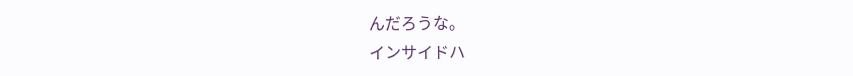んだろうな。
インサイドハ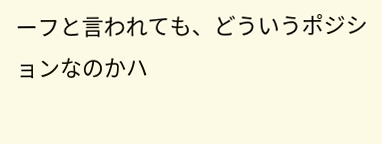ーフと言われても、どういうポジションなのかハ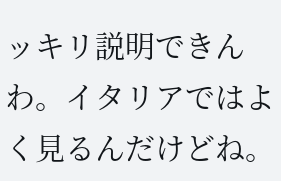ッキリ説明できんわ。イタリアではよく見るんだけどね。